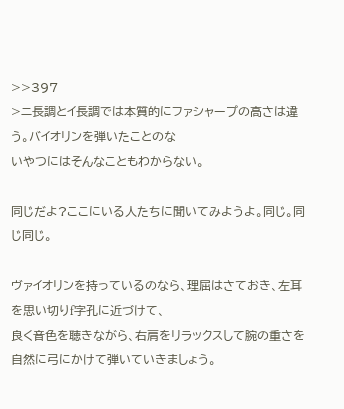>>397
>ニ長調とイ長調では本質的にファシャープの高さは違う。バイオリンを弾いたことのな
いやつにはそんなこともわからない。

同じだよ?ここにいる人たちに聞いてみようよ。同じ。同じ同じ。

ヴァイオリンを持っているのなら、理屈はさておき、左耳を思い切りf字孔に近づけて、
良く音色を聴きながら、右肩をリラックスして腕の重さを自然に弓にかけて弾いていきましょう。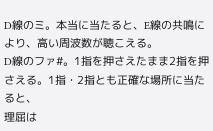D線のミ。本当に当たると、E線の共鳴により、高い周波数が聴こえる。
D線のファ#。1指を押さえたまま2指を押さえる。1指・2指とも正確な場所に当たると、
理屈は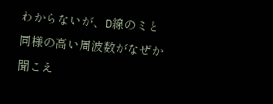わからないが、D線のミと同様の高い周波数がなぜか聞こえ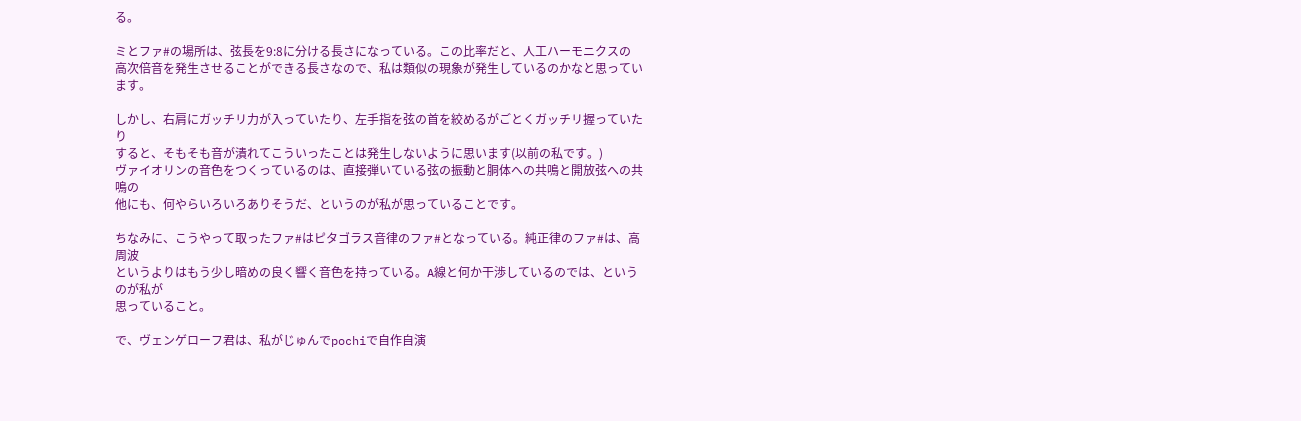る。

ミとファ#の場所は、弦長を9:8に分ける長さになっている。この比率だと、人工ハーモニクスの
高次倍音を発生させることができる長さなので、私は類似の現象が発生しているのかなと思っています。

しかし、右肩にガッチリ力が入っていたり、左手指を弦の首を絞めるがごとくガッチリ握っていたり
すると、そもそも音が潰れてこういったことは発生しないように思います(以前の私です。)
ヴァイオリンの音色をつくっているのは、直接弾いている弦の振動と胴体への共鳴と開放弦への共鳴の
他にも、何やらいろいろありそうだ、というのが私が思っていることです。

ちなみに、こうやって取ったファ#はピタゴラス音律のファ#となっている。純正律のファ#は、高周波
というよりはもう少し暗めの良く響く音色を持っている。A線と何か干渉しているのでは、というのが私が
思っていること。

で、ヴェンゲローフ君は、私がじゅんでpochiで自作自演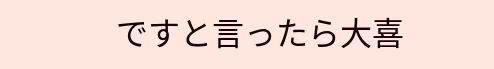ですと言ったら大喜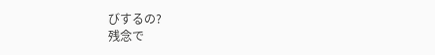びするの?
残念で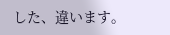した、違います。